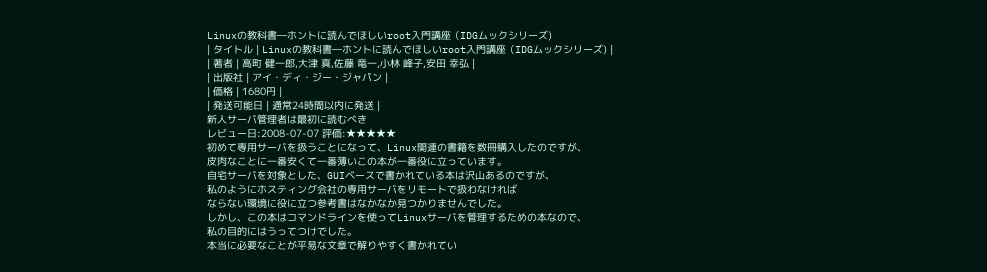Linuxの教科書―ホントに読んでほしいroot入門講座 (IDGムックシリーズ)
| タイトル | Linuxの教科書―ホントに読んでほしいroot入門講座 (IDGムックシリーズ) |
| 著者 | 高町 健一郎,大津 真,佐藤 竜一,小林 峰子,安田 幸弘 |
| 出版社 | アイ・ディ・ジー・ジャパン |
| 価格 | 1680円 |
| 発送可能日 | 通常24時間以内に発送 |
新人サーバ管理者は最初に読むべき
レビュー日:2008-07-07 評価:★★★★★
初めて専用サーバを扱うことになって、Linux関連の書籍を数冊購入したのですが、
皮肉なことに一番安くて一番薄いこの本が一番役に立っています。
自宅サーバを対象とした、GUIベースで書かれている本は沢山あるのですが、
私のようにホスティング会社の専用サーバをリモートで扱わなければ
ならない環境に役に立つ参考書はなかなか見つかりませんでした。
しかし、この本はコマンドラインを使ってLinuxサーバを管理するための本なので、
私の目的にはうってつけでした。
本当に必要なことが平易な文章で解りやすく書かれてい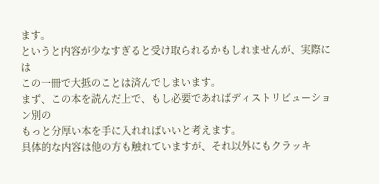ます。
というと内容が少なすぎると受け取られるかもしれませんが、実際には
この一冊で大抵のことは済んでしまいます。
まず、この本を読んだ上で、もし必要であればディストリビューション別の
もっと分厚い本を手に入れればいいと考えます。
具体的な内容は他の方も触れていますが、それ以外にもクラッキ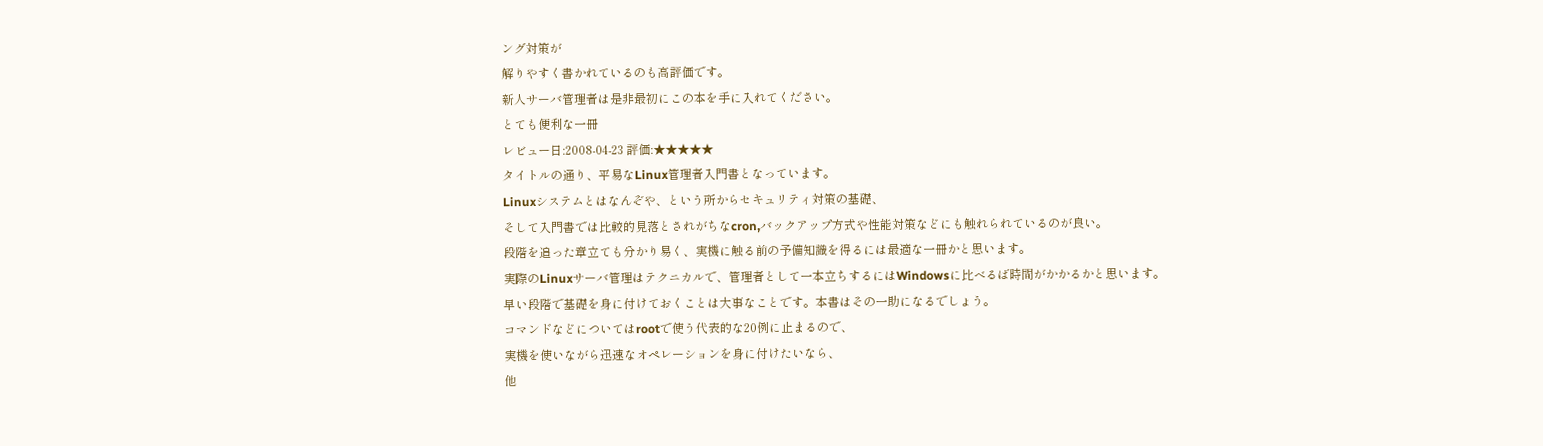ング対策が
解りやすく書かれているのも高評価です。
新人サーバ管理者は是非最初にこの本を手に入れてください。
とても便利な一冊
レビュー日:2008-04-23 評価:★★★★★
タイトルの通り、平易なLinux管理者入門書となっています。
Linuxシステムとはなんぞや、という所からセキュリティ対策の基礎、
そして入門書では比較的見落とされがちなcron,バックアップ方式や性能対策などにも触れられているのが良い。
段階を追った章立ても分かり易く、実機に触る前の予備知識を得るには最適な一冊かと思います。
実際のLinuxサーバ管理はテクニカルで、管理者として一本立ちするにはWindowsに比べるば時間がかかるかと思います。
早い段階で基礎を身に付けておくことは大事なことです。本書はその一助になるでしょう。
コマンドなどについてはrootで使う代表的な20例に止まるので、
実機を使いながら迅速なオペレーションを身に付けたいなら、
他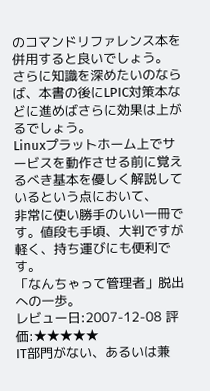のコマンドリファレンス本を併用すると良いでしょう。
さらに知識を深めたいのならば、本書の後にLPIC対策本などに進めばさらに効果は上がるでしょう。
Linuxプラットホーム上でサービスを動作させる前に覚えるべき基本を優しく解説しているという点において、
非常に使い勝手のいい一冊です。値段も手頃、大判ですが軽く、持ち運びにも便利です。
「なんちゃって管理者」脱出への一歩。
レビュー日:2007-12-08 評価:★★★★★
IT部門がない、あるいは兼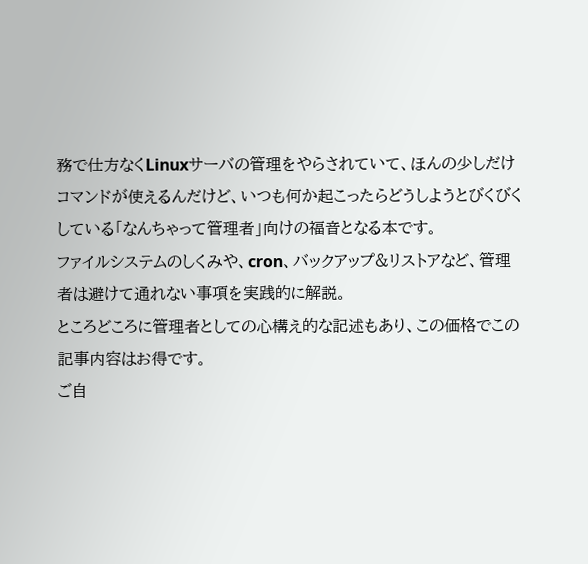務で仕方なくLinuxサーバの管理をやらされていて、ほんの少しだけコマンドが使えるんだけど、いつも何か起こったらどうしようとびくびくしている「なんちゃって管理者」向けの福音となる本です。
ファイルシステムのしくみや、cron、バックアップ&リストアなど、管理者は避けて通れない事項を実践的に解説。
ところどころに管理者としての心構え的な記述もあり、この価格でこの記事内容はお得です。
ご自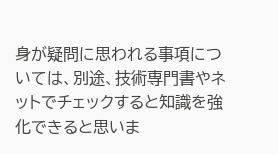身が疑問に思われる事項については、別途、技術専門書やネットでチェックすると知識を強化できると思いま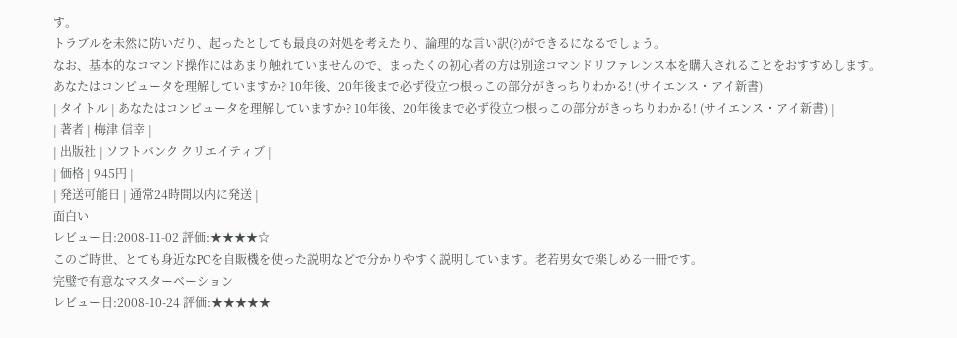す。
トラブルを未然に防いだり、起ったとしても最良の対処を考えたり、論理的な言い訳(?)ができるになるでしょう。
なお、基本的なコマンド操作にはあまり触れていませんので、まったくの初心者の方は別途コマンドリファレンス本を購入されることをおすすめします。
あなたはコンピュータを理解していますか? 10年後、20年後まで必ず役立つ根っこの部分がきっちりわかる! (サイエンス・アイ新書)
| タイトル | あなたはコンピュータを理解していますか? 10年後、20年後まで必ず役立つ根っこの部分がきっちりわかる! (サイエンス・アイ新書) |
| 著者 | 梅津 信幸 |
| 出版社 | ソフトバンク クリエイティブ |
| 価格 | 945円 |
| 発送可能日 | 通常24時間以内に発送 |
面白い
レビュー日:2008-11-02 評価:★★★★☆
このご時世、とても身近なPCを自販機を使った説明などで分かりやすく説明しています。老若男女で楽しめる一冊です。
完璧で有意なマスターベーション
レビュー日:2008-10-24 評価:★★★★★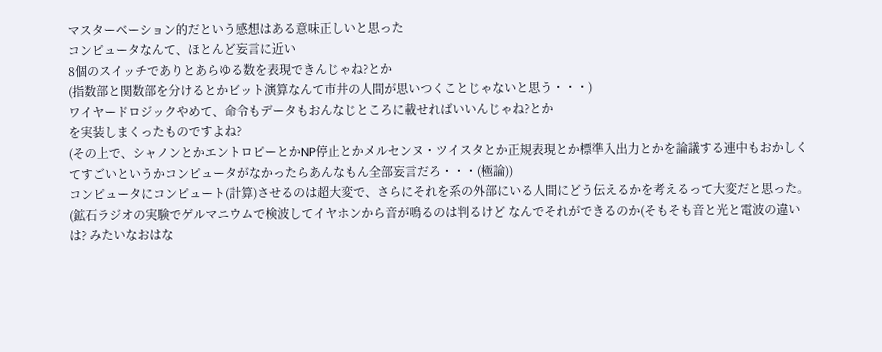マスターベーション的だという感想はある意味正しいと思った
コンピュータなんて、ほとんど妄言に近い
8個のスイッチでありとあらゆる数を表現できんじゃね?とか
(指数部と関数部を分けるとかビット演算なんて市井の人間が思いつくことじゃないと思う・・・)
ワイヤードロジックやめて、命令もデータもおんなじところに載せればいいんじゃね?とか
を実装しまくったものですよね?
(その上で、シャノンとかエントロピーとかNP停止とかメルセンヌ・ツイスタとか正規表現とか標準入出力とかを論議する連中もおかしくてすごいというかコンピュータがなかったらあんなもん全部妄言だろ・・・(極論))
コンピュータにコンピュート(計算)させるのは超大変で、さらにそれを系の外部にいる人間にどう伝えるかを考えるって大変だと思った。
(鉱石ラジオの実験でゲルマニウムで検波してイヤホンから音が鳴るのは判るけど なんでそれができるのか(そもそも音と光と電波の違いは? みたいなおはな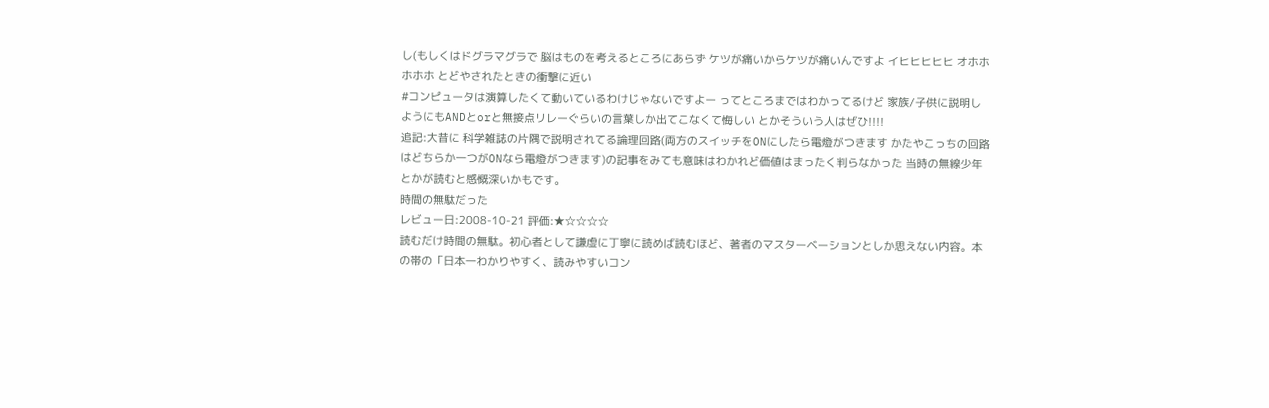し(もしくはドグラマグラで 脳はものを考えるところにあらず ケツが痛いからケツが痛いんですよ イヒヒヒヒヒ オホホホホホ とどやされたときの衝撃に近い
#コンピュータは演算したくて動いているわけじゃないですよー ってところまではわかってるけど 家族/子供に説明しようにもANDとorと無接点リレーぐらいの言葉しか出てこなくて悔しい とかそういう人はぜひ!!!!
追記:大昔に 科学雑誌の片隅で説明されてる論理回路(両方のスイッチをONにしたら電燈がつきます かたやこっちの回路はどちらか一つがONなら電燈がつきます)の記事をみても意味はわかれど価値はまったく判らなかった 当時の無線少年とかが読むと感慨深いかもです。
時間の無駄だった
レビュー日:2008-10-21 評価:★☆☆☆☆
読むだけ時間の無駄。初心者として謙虚に丁寧に読めば読むほど、著者のマスターベーションとしか思えない内容。本の帯の「日本一わかりやすく、読みやすいコン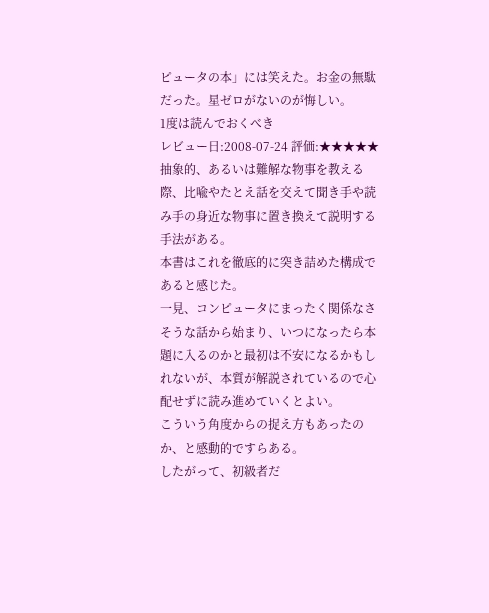ピュータの本」には笑えた。お金の無駄だった。星ゼロがないのが悔しい。
1度は読んでおくべき
レビュー日:2008-07-24 評価:★★★★★
抽象的、あるいは難解な物事を教える際、比喩やたとえ話を交えて聞き手や読み手の身近な物事に置き換えて説明する手法がある。
本書はこれを徹底的に突き詰めた構成であると感じた。
一見、コンピュータにまったく関係なさそうな話から始まり、いつになったら本題に入るのかと最初は不安になるかもしれないが、本質が解説されているので心配せずに読み進めていくとよい。
こういう角度からの捉え方もあったのか、と感動的ですらある。
したがって、初級者だ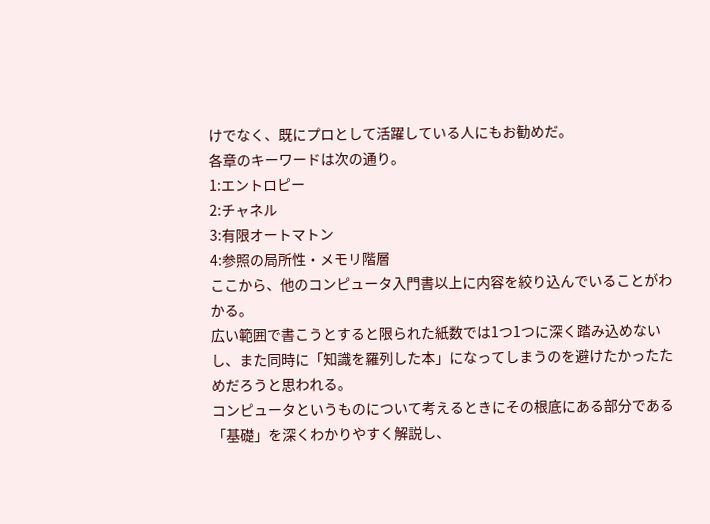けでなく、既にプロとして活躍している人にもお勧めだ。
各章のキーワードは次の通り。
1:エントロピー
2:チャネル
3:有限オートマトン
4:参照の局所性・メモリ階層
ここから、他のコンピュータ入門書以上に内容を絞り込んでいることがわかる。
広い範囲で書こうとすると限られた紙数では1つ1つに深く踏み込めないし、また同時に「知識を羅列した本」になってしまうのを避けたかったためだろうと思われる。
コンピュータというものについて考えるときにその根底にある部分である「基礎」を深くわかりやすく解説し、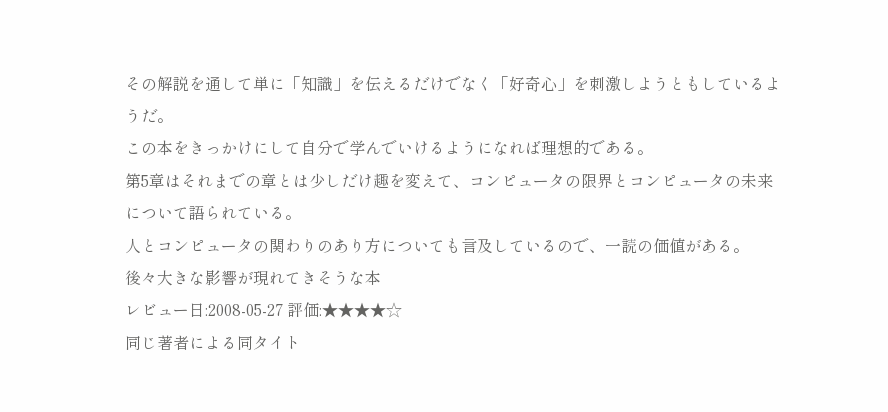その解説を通して単に「知識」を伝えるだけでなく「好奇心」を刺激しようともしているようだ。
この本をきっかけにして自分で学んでいけるようになれば理想的である。
第5章はそれまでの章とは少しだけ趣を変えて、コンピュータの限界とコンピュータの未来について語られている。
人とコンピュータの関わりのあり方についても言及しているので、一読の価値がある。
後々大きな影響が現れてきそうな本
レビュー日:2008-05-27 評価:★★★★☆
同じ著者による同タイト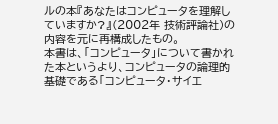ルの本『あなたはコンピュータを理解していますか?』(2002年 技術評論社)の内容を元に再構成したもの。
本書は、「コンピュータ」について書かれた本というより、コンピュータの論理的基礎である「コンピュータ・サイエ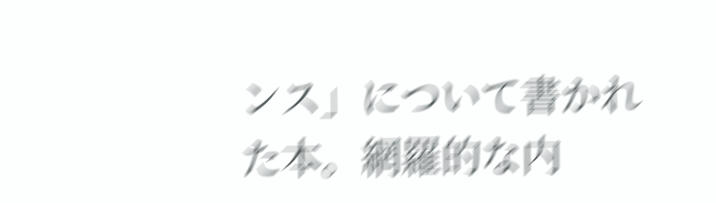ンス」について書かれた本。網羅的な内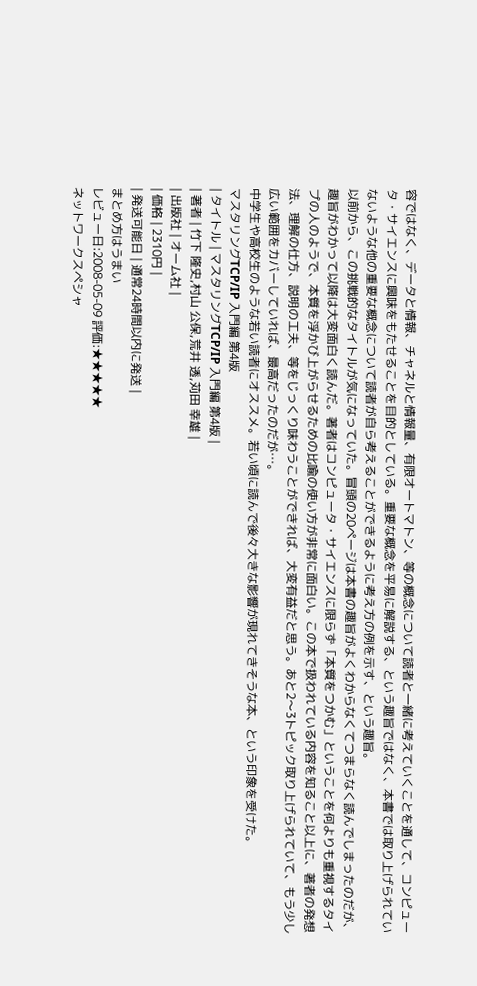容ではなく、データと情報、チャネルと情報量、有限オートマトン、等の概念について読者と一緒に考えていくことを通して、コンピュータ・サイエンスに興味をもたせることを目的としている。重要な概念を平易に解説する、という趣旨ではなく、本書では取り上げられていないような他の重要な概念について読者が自ら考えることができるように考え方の例を示す、という趣旨。
以前から、この挑戦的なタイトルが気になっていた。冒頭の20ページは本書の趣旨がよくわからなくてつまらなく読んでしまったのだが、趣旨がわかって以降は大変面白く読んだ。著者はコンピュータ・サイエンスに限らず「本質をつかむ」ということを何よりも重視するタイプの人のようで、本質を浮かび上がらせるための比喩の使い方が非常に面白い。この本で扱われている内容を知ること以上に、著者の発想法、理解の仕方、説明の工夫、等をじっくり味わうことができれば、大変有益だと思う。あと2〜3トピック取り上げられていて、もう少し広い範囲をカバーしていれば、最高だったのだが…。
中学生や高校生のような若い読者にオススメ。若い頃に読んで後々大きな影響が現れてきそうな本、という印象を受けた。
マスタリングTCP/IP 入門編 第4版
| タイトル | マスタリングTCP/IP 入門編 第4版 |
| 著者 | 竹下 隆史,村山 公保,荒井 透,苅田 幸雄 |
| 出版社 | オーム社 |
| 価格 | 2310円 |
| 発送可能日 | 通常24時間以内に発送 |
まとめ方はうまい
レビュー日:2008-05-09 評価:★★★★★
ネットワークスペシャ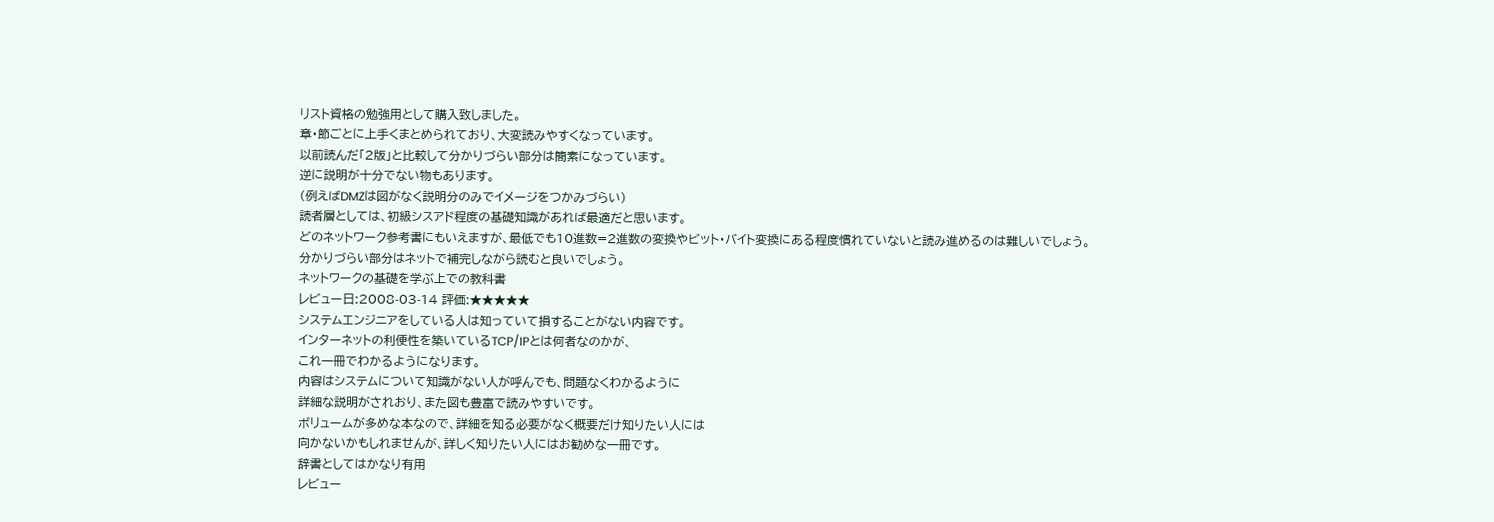リスト資格の勉強用として購入致しました。
章・節ごとに上手くまとめられており、大変読みやすくなっています。
以前読んだ「2版」と比較して分かりづらい部分は簡素になっています。
逆に説明が十分でない物もあります。
(例えばDMZは図がなく説明分のみでイメージをつかみづらい)
読者層としては、初級シスアド程度の基礎知識があれば最適だと思います。
どのネットワーク参考書にもいえますが、最低でも10進数=2進数の変換やビット・バイト変換にある程度慣れていないと読み進めるのは難しいでしょう。
分かりづらい部分はネットで補完しながら読むと良いでしょう。
ネットワークの基礎を学ぶ上での教科書
レビュー日:2008-03-14 評価:★★★★★
システムエンジニアをしている人は知っていて損することがない内容です。
インターネットの利便性を築いているTCP/IPとは何者なのかが、
これ一冊でわかるようになります。
内容はシステムについて知識がない人が呼んでも、問題なくわかるように
詳細な説明がされおり、また図も豊富で読みやすいです。
ボリュームが多めな本なので、詳細を知る必要がなく概要だけ知りたい人には
向かないかもしれませんが、詳しく知りたい人にはお勧めな一冊です。
辞書としてはかなり有用
レビュー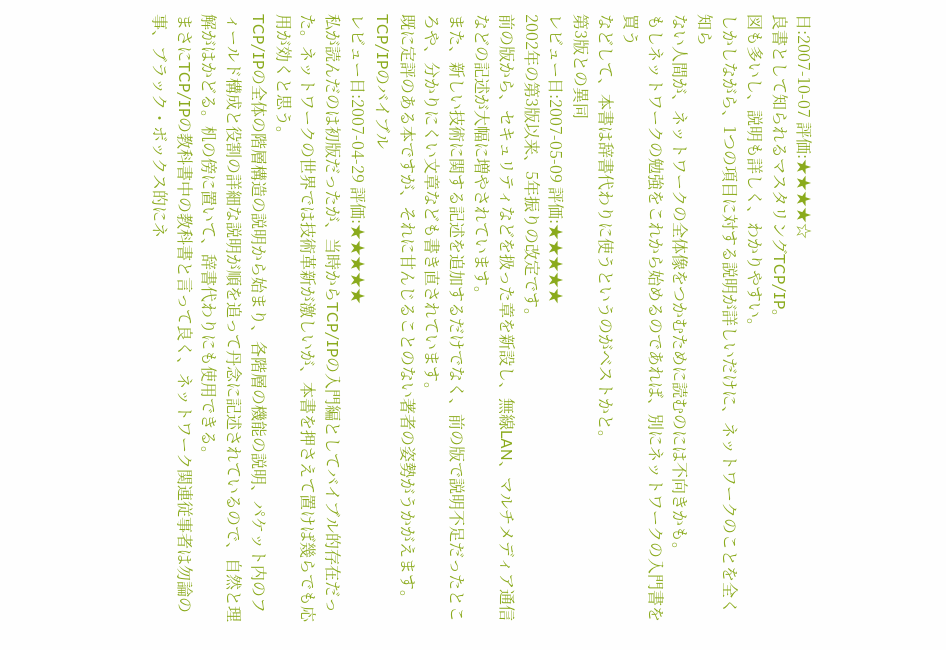日:2007-10-07 評価:★★★★☆
良書として知られるマスタリングTCP/IP。
図も多いし、説明も詳しく、わかりやすい。
しかしながら、1つの項目に対する説明が詳しいだけに、ネットワークのことを全く知ら
ない人間が、ネットワークの全体像をつかむために読むのには不向きかも。
もしネットワークの勉強をこれから始めるのであれば、別にネットワークの入門書を買う
などして、本書は辞書代わりに使うというのがベストかと。
第3版との異同
レビュー日:2007-05-09 評価:★★★★★
2002年の第3版以来、5年振りの改定です。
前の版から、セキュリティなどを扱った章を新設し、無線LAN、マルチメディア通信などの記述が大幅に増やされています。
また、新しい技術に関する記述を追加するだけでなく、前の版で説明不足だったところや、分かりにくい文章なども書き直されています。
既に定評のある本ですが、それに甘んじることのない著者の姿勢がうかがえます。
TCP/IPのバイブル
レビュー日:2007-04-29 評価:★★★★★
私が読んだのは初版だったが、当時からTCP/IPの入門編としてバイブル的存在だった。ネットワークの世界では技術革新が激しいが、本書を押さえて置けば幾らでも応用が効くと思う。
TCP/IPの全体の階層構造の説明から始まり、各階層の機能の説明、パケット内のフィールド構成と役割の詳細な説明が順を追って丹念に記述されているので、自然と理解がはかどる。机の傍に置いて、辞書代わりにも使用できる。
まさにTCP/IPの教科書中の教科書と言って良く、ネットワーク関連従事者は勿論の事、ブラック・ボックス的にネ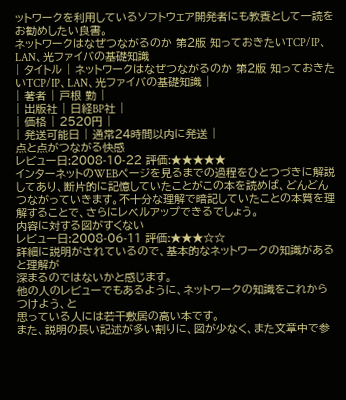ットワークを利用しているソフトウェア開発者にも教養として一読をお勧めしたい良書。
ネットワークはなぜつながるのか 第2版 知っておきたいTCP/IP、LAN、光ファイバの基礎知識
| タイトル | ネットワークはなぜつながるのか 第2版 知っておきたいTCP/IP、LAN、光ファイバの基礎知識 |
| 著者 | 戸根 勤 |
| 出版社 | 日経BP社 |
| 価格 | 2520円 |
| 発送可能日 | 通常24時間以内に発送 |
点と点がつながる快感
レビュー日:2008-10-22 評価:★★★★★
インターネットのWEBページを見るまでの過程をひとつづきに解説してあり、断片的に記憶していたことがこの本を読めば、どんどんつながっていきます。不十分な理解で暗記していたことの本質を理解することで、さらにレベルアップできるでしょう。
内容に対する図がすくない
レビュー日:2008-06-11 評価:★★★☆☆
詳細に説明がされているので、基本的なネットワークの知識があると理解が
深まるのではないかと感じます。
他の人のレビューでもあるように、ネットワークの知識をこれからつけよう、と
思っている人には若干敷居の高い本です。
また、説明の長い記述が多い割りに、図が少なく、また文章中で参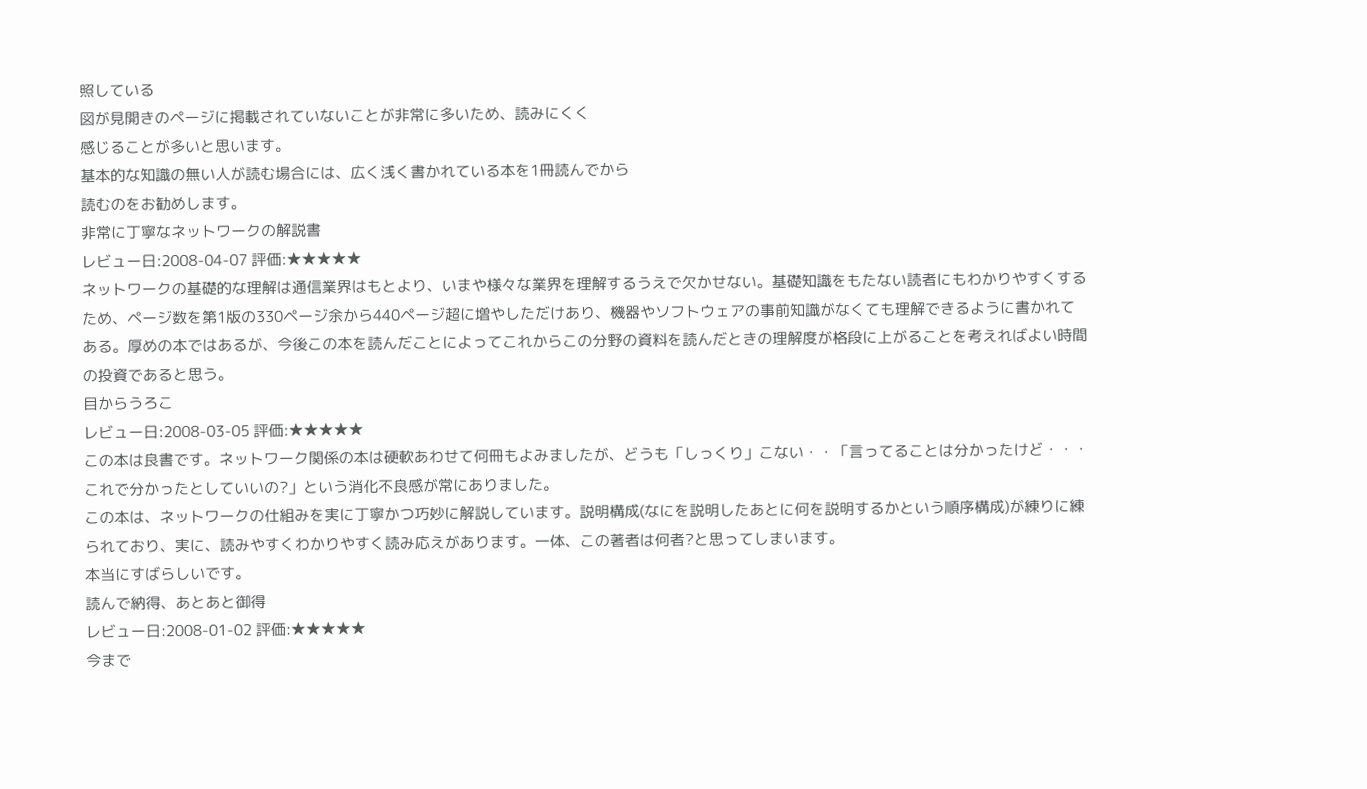照している
図が見開きのページに掲載されていないことが非常に多いため、読みにくく
感じることが多いと思います。
基本的な知識の無い人が読む場合には、広く浅く書かれている本を1冊読んでから
読むのをお勧めします。
非常に丁寧なネットワークの解説書
レビュー日:2008-04-07 評価:★★★★★
ネットワークの基礎的な理解は通信業界はもとより、いまや様々な業界を理解するうえで欠かせない。基礎知識をもたない読者にもわかりやすくするため、ページ数を第1版の330ページ余から440ページ超に増やしただけあり、機器やソフトウェアの事前知識がなくても理解できるように書かれてある。厚めの本ではあるが、今後この本を読んだことによってこれからこの分野の資料を読んだときの理解度が格段に上がることを考えればよい時間の投資であると思う。
目からうろこ
レビュー日:2008-03-05 評価:★★★★★
この本は良書です。ネットワーク関係の本は硬軟あわせて何冊もよみましたが、どうも「しっくり」こない・・「言ってることは分かったけど・・・これで分かったとしていいの?」という消化不良感が常にありました。
この本は、ネットワークの仕組みを実に丁寧かつ巧妙に解説しています。説明構成(なにを説明したあとに何を説明するかという順序構成)が練りに練られており、実に、読みやすくわかりやすく読み応えがあります。一体、この著者は何者?と思ってしまいます。
本当にすばらしいです。
読んで納得、あとあと御得
レビュー日:2008-01-02 評価:★★★★★
今まで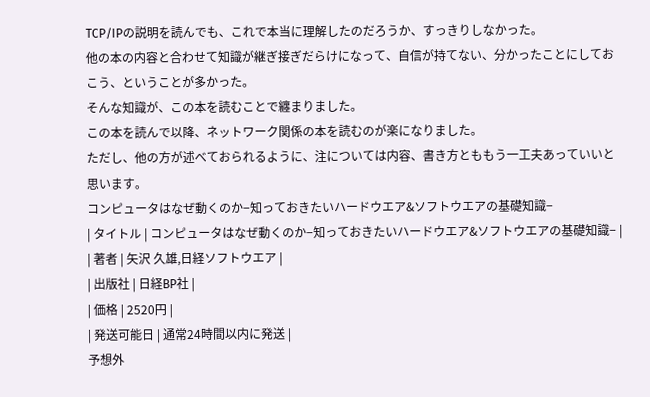TCP/IPの説明を読んでも、これで本当に理解したのだろうか、すっきりしなかった。
他の本の内容と合わせて知識が継ぎ接ぎだらけになって、自信が持てない、分かったことにしておこう、ということが多かった。
そんな知識が、この本を読むことで纏まりました。
この本を読んで以降、ネットワーク関係の本を読むのが楽になりました。
ただし、他の方が述べておられるように、注については内容、書き方とももう一工夫あっていいと思います。
コンピュータはなぜ動くのか−知っておきたいハードウエア&ソフトウエアの基礎知識−
| タイトル | コンピュータはなぜ動くのか−知っておきたいハードウエア&ソフトウエアの基礎知識− |
| 著者 | 矢沢 久雄,日経ソフトウエア |
| 出版社 | 日経BP社 |
| 価格 | 2520円 |
| 発送可能日 | 通常24時間以内に発送 |
予想外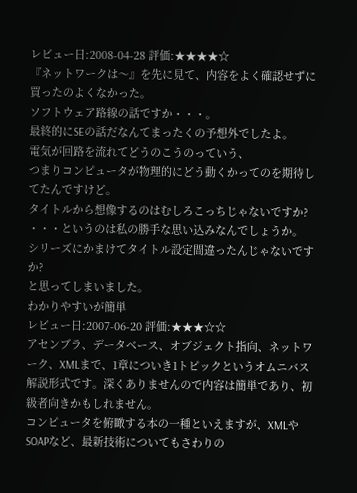レビュー日:2008-04-28 評価:★★★★☆
『ネットワークは〜』を先に見て、内容をよく確認せずに買ったのよくなかった。
ソフトウェア路線の話ですか・・・。
最終的にSEの話だなんてまったくの予想外でしたよ。
電気が回路を流れてどうのこうのっていう、
つまりコンピュータが物理的にどう動くかってのを期待してたんですけど。
タイトルから想像するのはむしろこっちじゃないですか?
・・・というのは私の勝手な思い込みなんでしょうか。
シリーズにかまけてタイトル設定間違ったんじゃないですか?
と思ってしまいました。
わかりやすいが簡単
レビュー日:2007-06-20 評価:★★★☆☆
アセンブラ、データベース、オブジェクト指向、ネットワーク、XMLまで、1章についき1トピックというオムニバス解説形式です。深くありませんので内容は簡単であり、初級者向きかもしれません。
コンピュータを俯瞰する本の一種といえますが、XMLやSOAPなど、最新技術についてもさわりの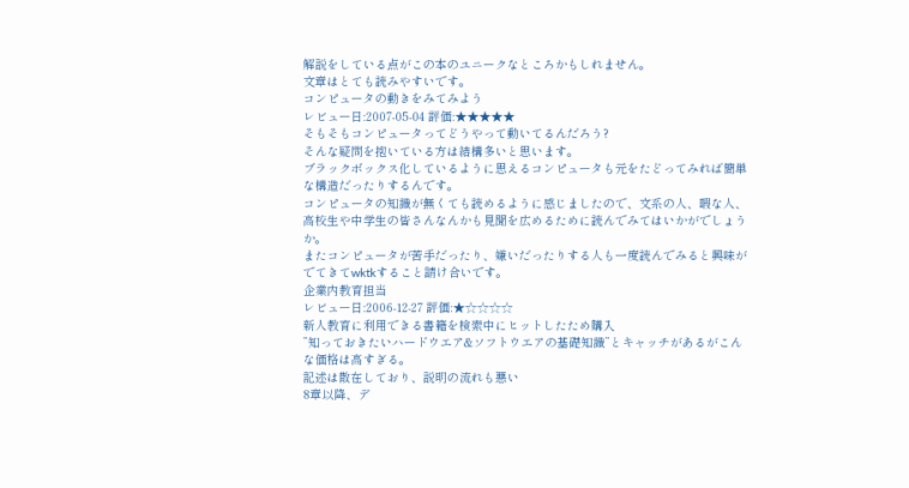解説をしている点がこの本のユニークなところかもしれません。
文章はとても読みやすいです。
コンピュータの動きをみてみよう
レビュー日:2007-05-04 評価:★★★★★
そもそもコンピュータってどうやって動いてるんだろう?
そんな疑問を抱いている方は結構多いと思います。
ブラックボックス化しているように思えるコンピュータも元をたどってみれば簡単な構造だったりするんです。
コンピュータの知識が無くても読めるように感じましたので、文系の人、暇な人、高校生や中学生の皆さんなんかも見聞を広めるために読んでみてはいかがでしょうか。
またコンピュータが苦手だったり、嫌いだったりする人も一度読んでみると興味がでてきてwktkすること請け合いです。
企業内教育担当
レビュー日:2006-12-27 評価:★☆☆☆☆
新人教育に利用できる書籍を検索中にヒットしたため購入
”知っておきたいハードウエア&ソフトウエアの基礎知識”とキャッチがあるがこんな価格は高すぎる。
記述は散在しており、説明の流れも悪い
8章以降、デ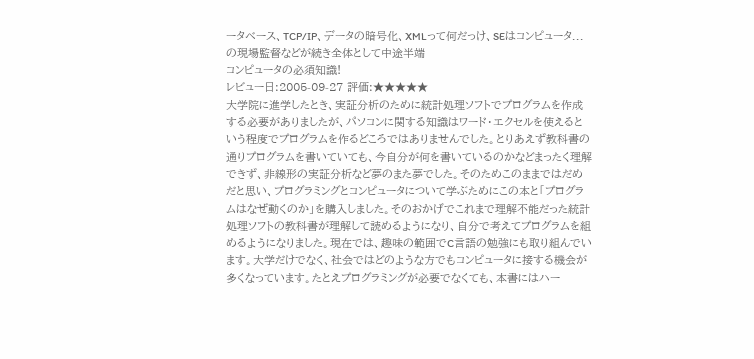ータベース、TCP/IP、データの暗号化、XMLって何だっけ、SEはコンピュータ...の現場監督などが続き全体として中途半端
コンピュータの必須知識!
レビュー日:2005-09-27 評価:★★★★★
大学院に進学したとき、実証分析のために統計処理ソフトでプログラムを作成する必要がありましたが、パソコンに関する知識はワード・エクセルを使えるという程度でプログラムを作るどころではありませんでした。とりあえず教科書の通りプログラムを書いていても、今自分が何を書いているのかなどまったく理解できず、非線形の実証分析など夢のまた夢でした。そのためこのままではだめだと思い、プログラミングとコンピュータについて学ぶためにこの本と「プログラムはなぜ動くのか」を購入しました。そのおかげでこれまで理解不能だった統計処理ソフトの教科書が理解して読めるようになり、自分で考えてプログラムを組めるようになりました。現在では、趣味の範囲でC言語の勉強にも取り組んでいます。大学だけでなく、社会ではどのような方でもコンピュータに接する機会が多くなっています。たとえプログラミングが必要でなくても、本書にはハー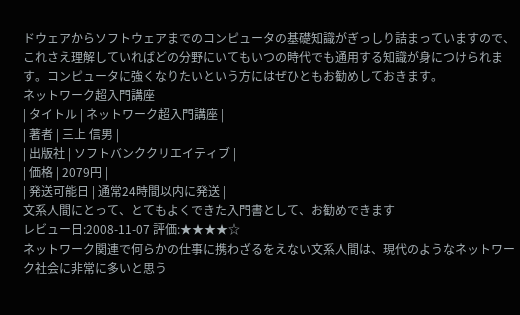ドウェアからソフトウェアまでのコンピュータの基礎知識がぎっしり詰まっていますので、これさえ理解していればどの分野にいてもいつの時代でも通用する知識が身につけられます。コンピュータに強くなりたいという方にはぜひともお勧めしておきます。
ネットワーク超入門講座
| タイトル | ネットワーク超入門講座 |
| 著者 | 三上 信男 |
| 出版社 | ソフトバンククリエイティブ |
| 価格 | 2079円 |
| 発送可能日 | 通常24時間以内に発送 |
文系人間にとって、とてもよくできた入門書として、お勧めできます
レビュー日:2008-11-07 評価:★★★★☆
ネットワーク関連で何らかの仕事に携わざるをえない文系人間は、現代のようなネットワーク社会に非常に多いと思う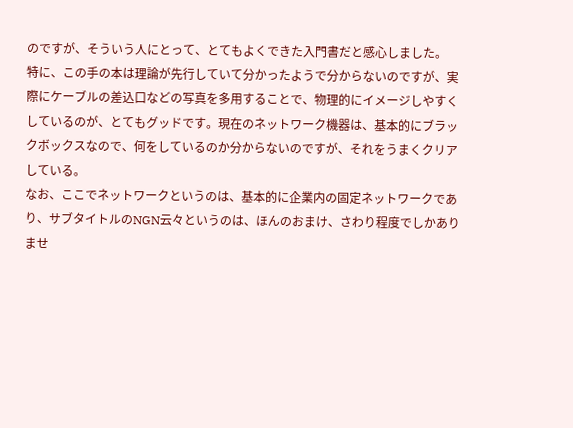のですが、そういう人にとって、とてもよくできた入門書だと感心しました。
特に、この手の本は理論が先行していて分かったようで分からないのですが、実際にケーブルの差込口などの写真を多用することで、物理的にイメージしやすくしているのが、とてもグッドです。現在のネットワーク機器は、基本的にブラックボックスなので、何をしているのか分からないのですが、それをうまくクリアしている。
なお、ここでネットワークというのは、基本的に企業内の固定ネットワークであり、サブタイトルのNGN云々というのは、ほんのおまけ、さわり程度でしかありませ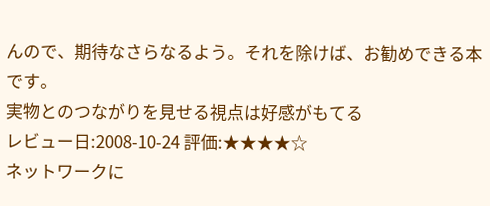んので、期待なさらなるよう。それを除けば、お勧めできる本です。
実物とのつながりを見せる視点は好感がもてる
レビュー日:2008-10-24 評価:★★★★☆
ネットワークに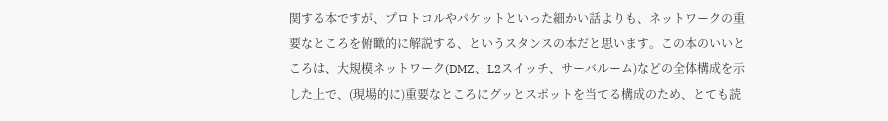関する本ですが、プロトコルやパケットといった細かい話よりも、ネットワークの重要なところを俯瞰的に解説する、というスタンスの本だと思います。この本のいいところは、大規模ネットワーク(DMZ、L2スイッチ、サーバルーム)などの全体構成を示した上で、(現場的に)重要なところにグッとスポットを当てる構成のため、とても読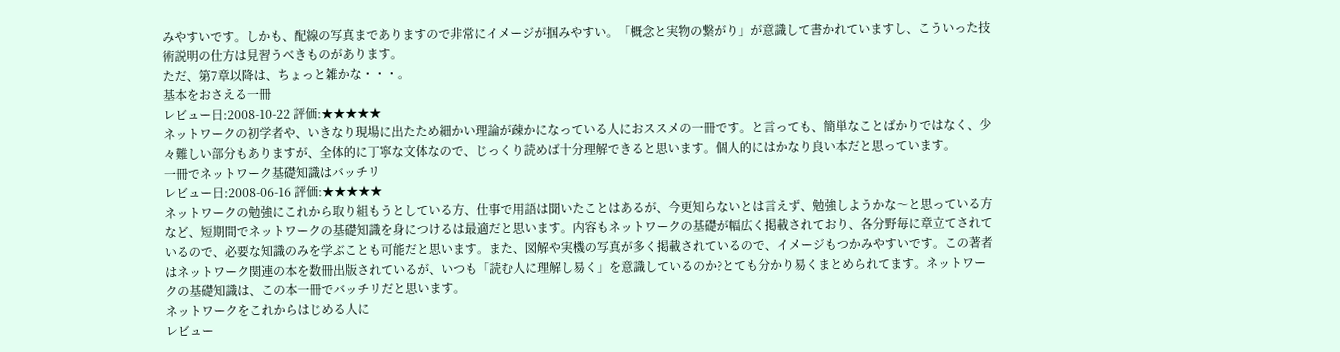みやすいです。しかも、配線の写真までありますので非常にイメージが掴みやすい。「概念と実物の繋がり」が意識して書かれていますし、こういった技術説明の仕方は見習うべきものがあります。
ただ、第7章以降は、ちょっと雑かな・・・。
基本をおさえる一冊
レビュー日:2008-10-22 評価:★★★★★
ネットワークの初学者や、いきなり現場に出たため細かい理論が疎かになっている人におススメの一冊です。と言っても、簡単なことばかりではなく、少々難しい部分もありますが、全体的に丁寧な文体なので、じっくり読めば十分理解できると思います。個人的にはかなり良い本だと思っています。
一冊でネットワーク基礎知識はバッチリ
レビュー日:2008-06-16 評価:★★★★★
ネットワークの勉強にこれから取り組もうとしている方、仕事で用語は聞いたことはあるが、今更知らないとは言えず、勉強しようかな〜と思っている方など、短期間でネットワークの基礎知識を身につけるは最適だと思います。内容もネットワークの基礎が幅広く掲載されており、各分野毎に章立てされているので、必要な知識のみを学ぶことも可能だと思います。また、図解や実機の写真が多く掲載されているので、イメージもつかみやすいです。この著者はネットワーク関連の本を数冊出版されているが、いつも「読む人に理解し易く」を意識しているのか?とても分かり易くまとめられてます。ネットワークの基礎知識は、この本一冊でバッチリだと思います。
ネットワークをこれからはじめる人に
レビュー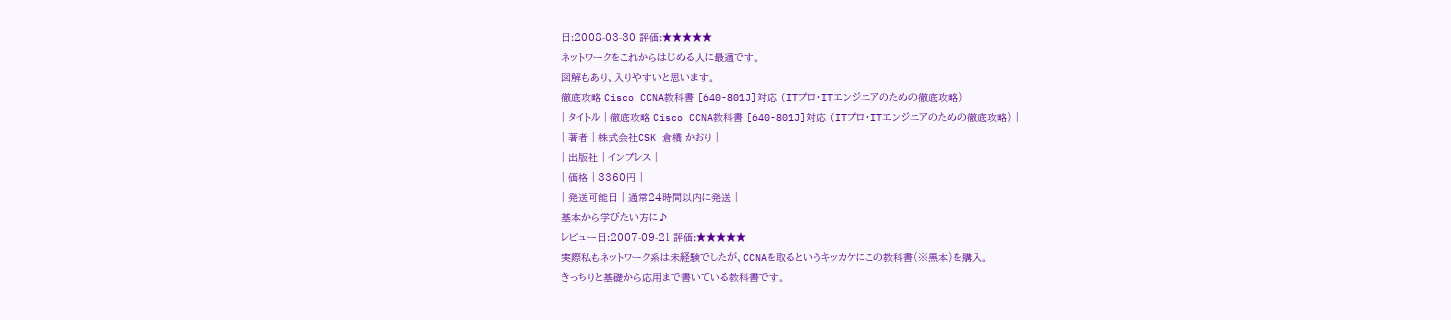日:2008-03-30 評価:★★★★★
ネットワークをこれからはじめる人に最適です。
図解もあり、入りやすいと思います。
徹底攻略 Cisco CCNA教科書 [640-801J]対応 (ITプロ・ITエンジニアのための徹底攻略)
| タイトル | 徹底攻略 Cisco CCNA教科書 [640-801J]対応 (ITプロ・ITエンジニアのための徹底攻略) |
| 著者 | 株式会社CSK 倉橋 かおり |
| 出版社 | インプレス |
| 価格 | 3360円 |
| 発送可能日 | 通常24時間以内に発送 |
基本から学びたい方に♪
レビュー日:2007-09-21 評価:★★★★★
実際私もネットワーク系は未経験でしたが、CCNAを取るというキッカケにこの教科書(※黒本)を購入。
きっちりと基礎から応用まで書いている教科書です。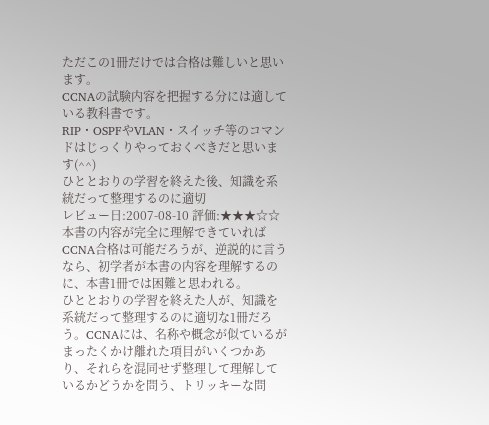ただこの1冊だけでは合格は難しいと思います。
CCNAの試験内容を把握する分には適している教科書です。
RIP・OSPFやVLAN・スイッチ等のコマンドはじっくりやっておくべきだと思います(^^)
ひととおりの学習を終えた後、知識を系統だって整理するのに適切
レビュー日:2007-08-10 評価:★★★☆☆
本書の内容が完全に理解できていればCCNA合格は可能だろうが、逆説的に言うなら、初学者が本書の内容を理解するのに、本書1冊では困難と思われる。
ひととおりの学習を終えた人が、知識を系統だって整理するのに適切な1冊だろう。CCNAには、名称や概念が似ているがまったくかけ離れた項目がいくつかあり、それらを混同せず整理して理解しているかどうかを問う、トリッキーな問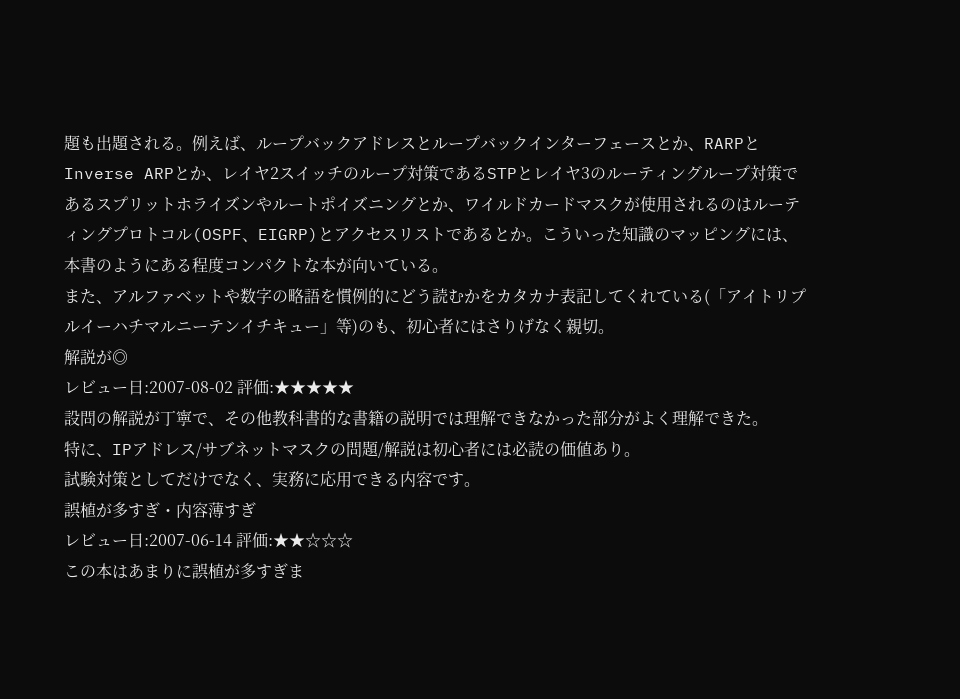題も出題される。例えば、ループバックアドレスとループバックインターフェースとか、RARPとInverse ARPとか、レイヤ2スイッチのループ対策であるSTPとレイヤ3のルーティングループ対策であるスプリットホライズンやルートポイズニングとか、ワイルドカードマスクが使用されるのはルーティングプロトコル(OSPF、EIGRP)とアクセスリストであるとか。こういった知識のマッピングには、本書のようにある程度コンパクトな本が向いている。
また、アルファベットや数字の略語を慣例的にどう読むかをカタカナ表記してくれている(「アイトリプルイーハチマルニーテンイチキュー」等)のも、初心者にはさりげなく親切。
解説が◎
レビュー日:2007-08-02 評価:★★★★★
設問の解説が丁寧で、その他教科書的な書籍の説明では理解できなかった部分がよく理解できた。
特に、IPアドレス/サブネットマスクの問題/解説は初心者には必読の価値あり。
試験対策としてだけでなく、実務に応用できる内容です。
誤植が多すぎ・内容薄すぎ
レビュー日:2007-06-14 評価:★★☆☆☆
この本はあまりに誤植が多すぎま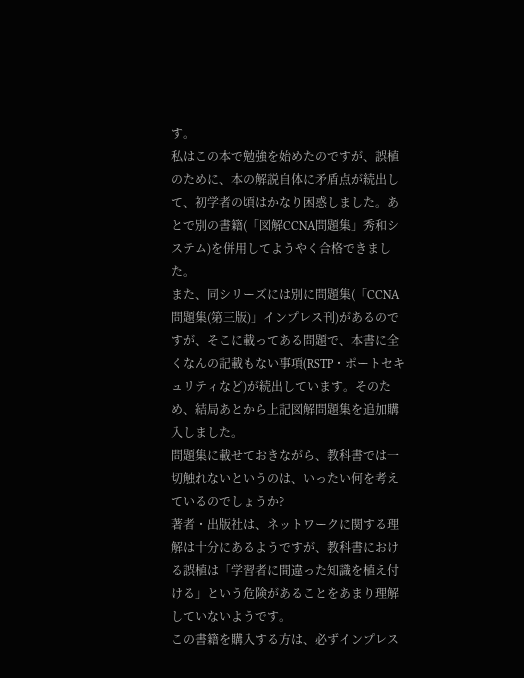す。
私はこの本で勉強を始めたのですが、誤植のために、本の解説自体に矛盾点が続出して、初学者の頃はかなり困惑しました。あとで別の書籍(「図解CCNA問題集」秀和システム)を併用してようやく合格できました。
また、同シリーズには別に問題集(「CCNA問題集(第三版)」インプレス刊)があるのですが、そこに載ってある問題で、本書に全くなんの記載もない事項(RSTP・ポートセキュリティなど)が続出しています。そのため、結局あとから上記図解問題集を追加購入しました。
問題集に載せておきながら、教科書では一切触れないというのは、いったい何を考えているのでしょうか?
著者・出版社は、ネットワークに関する理解は十分にあるようですが、教科書における誤植は「学習者に間違った知識を植え付ける」という危険があることをあまり理解していないようです。
この書籍を購入する方は、必ずインプレス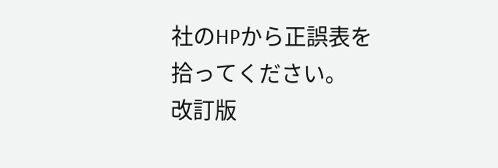社のHPから正誤表を拾ってください。
改訂版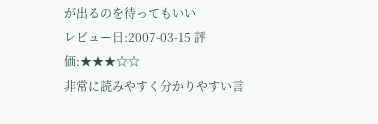が出るのを待ってもいい
レビュー日:2007-03-15 評価:★★★☆☆
非常に読みやすく分かりやすい言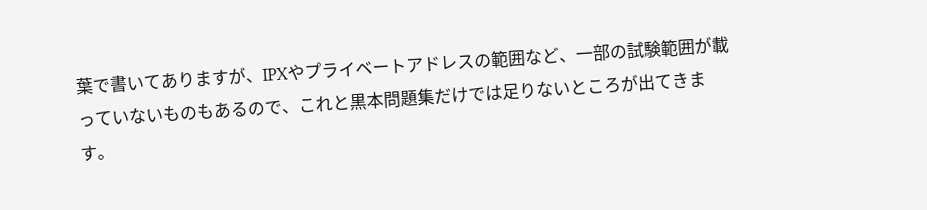葉で書いてありますが、IPXやプライベートアドレスの範囲など、一部の試験範囲が載っていないものもあるので、これと黒本問題集だけでは足りないところが出てきます。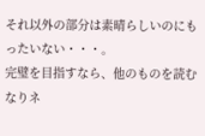それ以外の部分は素晴らしいのにもったいない・・・。
完璧を目指すなら、他のものを読むなりネ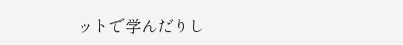ットで学んだりし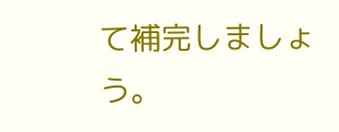て補完しましょう。